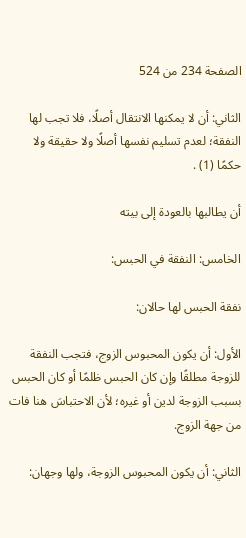الصفحة 234 من 524

الثاني: أن لا يمكنها الانتقال أصلًا، فلا تجب لها النفقة؛ لعدم تسليم نفسها أصلًا ولا حقيقة ولا حكمًا (1) .

أن يطالبها بالعودة إلى بيته

الخامس: النفقة في الحبس:

نفقة الحبس لها حالان:

الأول: أن يكون المحبوس الزوج، فتجب النفقة للزوجة مطلقًا وإن كان الحبس ظلمًا أو كان الحبس بسبب الزوجة لدين أو غيره؛ لأن الاحتباسَ هنا فات من جهة الزوج.

الثاني: أن يكون المحبوس الزوجة، ولها وجهان: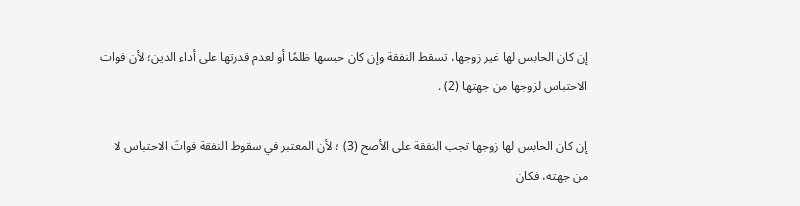إن كان الحابس لها غير زوجها، تسقط النفقة وإن كان حبسها ظلمًا أو لعدم قدرتها على أداء الدين؛ لأن فوات الاحتباس لزوجها من جهتها (2) .

إن كان الحابس لها زوجها تجب النفقة على الأصح (3) ؛ لأن المعتبر في سقوط النفقة فواتَ الاحتباس لا من جهته، فكان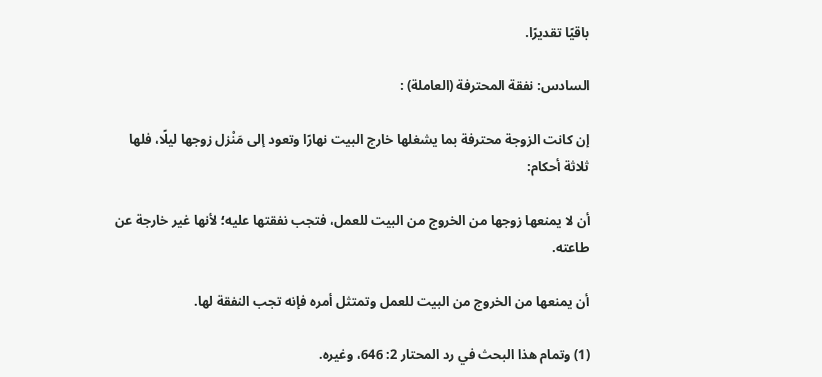باقيًا تقديرًا.

السادس: نفقة المحترفة (العاملة) :

إن كانت الزوجة محترفة بما يشغلها خارج البيت نهارًا وتعود إلى مَنْزل زوجها ليلًا، فلها ثلاثة أحكام:

أن لا يمنعها زوجها من الخروج من البيت للعمل، فتجب نفقتها عليه؛ لأنها غير خارجة عن طاعته.

أن يمنعها من الخروج من البيت للعمل وتمتثل أمره فإنه تجب النفقة لها.

(1) وتمام هذا البحث في رد المحتار 2: 646، وغيره.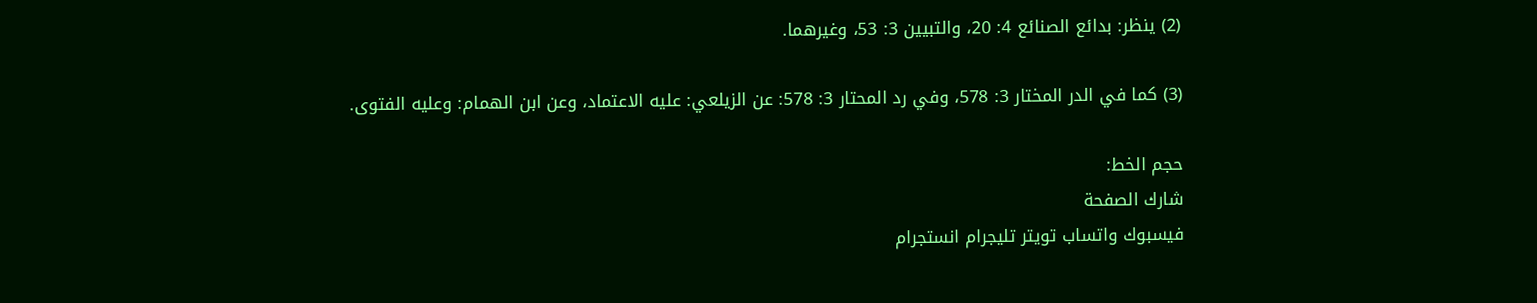(2) ينظر: بدائع الصنائع 4: 20، والتبيين 3: 53، وغيرهما.

(3) كما في الدر المختار 3: 578، وفي رد المحتار 3: 578: عن الزيلعي: عليه الاعتماد، وعن ابن الهمام: وعليه الفتوى.

حجم الخط:
شارك الصفحة
فيسبوك واتساب تويتر تليجرام انستجرام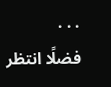. . .
فضلًا انتظر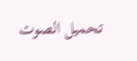تحميل الصوت